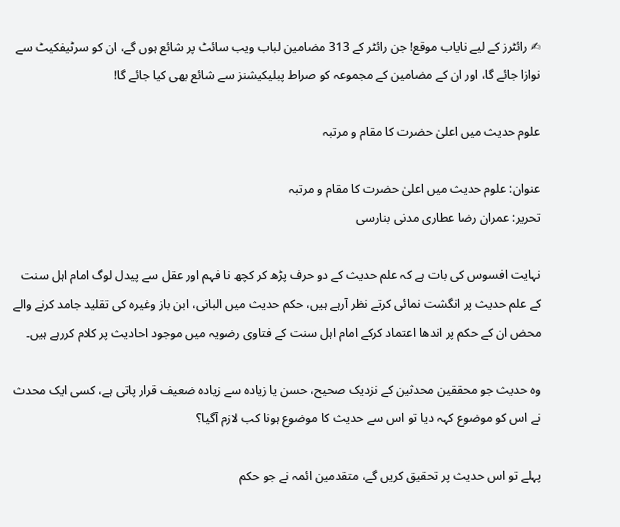✍ رائٹرز کے لیے نایاب موقع! جن رائٹر کے 313 مضامین لباب ویب سائٹ پر شائع ہوں گے، ان کو سرٹیفکیٹ سے نوازا جائے گا، اور ان کے مضامین کے مجموعہ کو صراط پبلیکیشنز سے شائع بھی کیا جائے گا!

علوم حدیث میں اعلیٰ حضرت کا مقام و مرتبہ

عنوان: علوم حدیث میں اعلیٰ حضرت کا مقام و مرتبہ
تحریر: عمران رضا عطاری مدنی بنارسی

نہایت افسوس کی بات ہے کہ علم حدیث کے دو حرف پڑھ کر کچھ نا فہم اور عقل سے پیدل لوگ امام اہل سنت کے علم حدیث پر انگشت نمائی کرتے نظر آرہے ہیں، حکم حدیث میں البانی، ابن باز وغیرہ کی تقلید جامد کرنے والے محض ان کے حکم پر اندھا اعتماد کرکے امام اہل سنت کے فتاوی رضویہ میں موجود احادیث پر کلام کررہے ہیں۔

وہ حدیث جو محققین محدثین کے نزدیک صحیح، حسن یا زیادہ سے زیادہ ضعیف قرار پاتی ہے، کسی ایک محدث نے اس کو موضوع کہہ دیا تو اس سے حدیث کا موضوع ہونا کب لازم آگیا؟

پہلے تو اس حدیث پر تحقیق کریں گے، متقدمین ائمہ نے جو حکم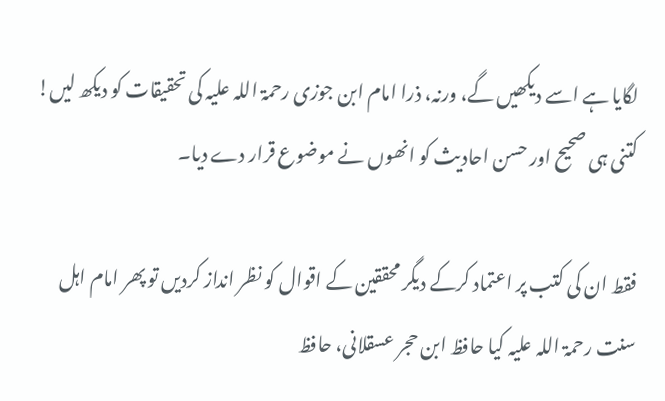لگایا ہے اسے دیکھیں گے، ورنہ، ذرا امام ابن جوزی رحمۃ اللہ علیہ کی تحقیقات کو دیکھ لیں! کتنی ہی صحیح اور حسن احادیث کو انھوں نے موضوع قرار دے دیا۔

فقط ان کی کتب پر اعتماد کرکے دیگر محققین کے اقوال کو نظر انداز کردیں تو پھر امام اہل سنت رحمۃ اللہ علیہ کیا حافظ ابن حجر عسقلانی، حافظ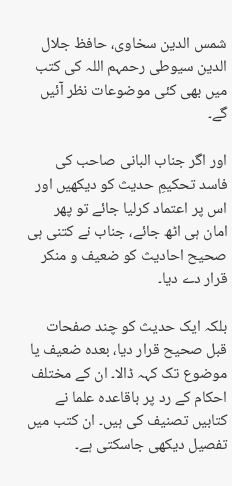شمس الدین سخاوی، حافظ جلال الدین سیوطی رحمہم اللہ کی کتب میں بھی کئی موضوعات نظر آئیں گے۔

اور اگر جناب البانی صاحب کی فاسد تحکیمِ حدیث کو دیکھیں اور اس پر اعتماد کرلیا جائے تو پھر امان ہی اٹھ جائے، جناب نے کتنی ہی صحیح احادیث کو ضعیف و منکر قرار دے دیا۔

بلکہ ایک حدیث کو چند صفحات قبل صحیح قرار دیا، بعدہ ضعیف یا موضوع تک کہہ ڈالا۔ ان کے مختلف احکام کے رد پر باقاعدہ علما نے کتابیں تصنیف کی ہیں۔ ان کتب میں تفصیل دیکھی جاسکتی ہے۔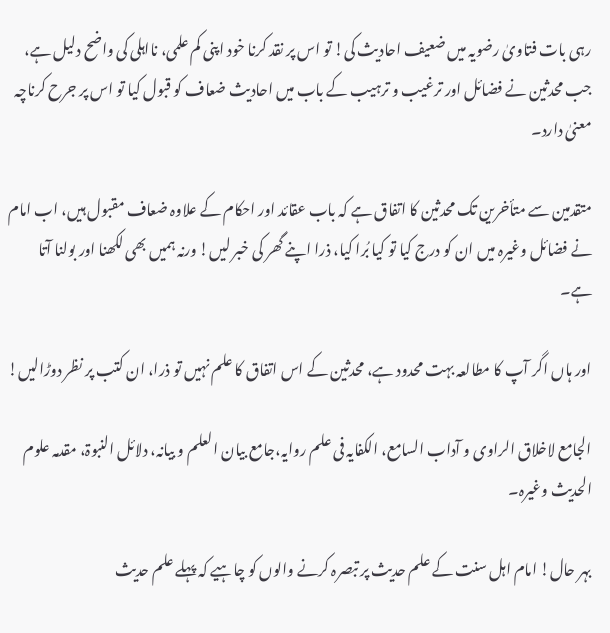رہی بات فتاویٰ رضویہ میں ضعیف احادیث کی! تو اس پر نقد کرنا خود اپنی کم علمی، نااہلی کی واضح دلیل ہے، جب محدثین نے فضائل اور ترغیب و ترہیب کے باب میں احادیث ضعاف کو قبول کیا تو اس پر جرح کرناچہ معنیٰ دارد۔

متقدمین سے متأخرین تک محدثین کا اتفاق ہے کہ باب عقائد اور احکام کے علاوہ ضعاف مقبول ہیں، اب امام نے فضائل وغیرہ میں ان کو درج کیا تو کیا بُرا کیا، ذرا اپنے گھر کی خبر لیں! ورنہ ہمیں بھی لکھنا اور بولنا آتا ہے۔

اور ہاں اگر آپ کا مطالعہ بہت محدود ہے، محدثین کے اس اتفاق کا علم نہیں تو ذرا، ان کتب پر نظر دوڑالیں!

الجامع لاخلاق الراوی و آداب السامع، الکفایہ فی علم روایہ،جامع بیان العلم و بیانہ، دلائل النبوۃ، مقدمہ علوم الحدیث وغیرہ۔

بہر حال! امام اہل سنت کے علم حدیث پر تبصرہ کرنے والوں کو چاہیے کہ پہلے علم حدیث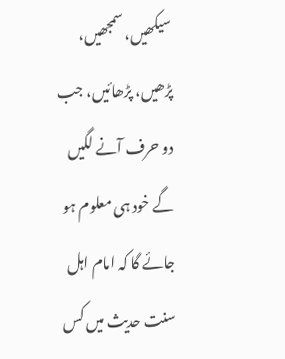سیکھیں، سمجھیں، پڑھیں، پڑھائیں، جب دو حرف آنے لگیں گے خود ہی معلوم ہو جائے گا کہ امام اہل سنت حدیث میں کس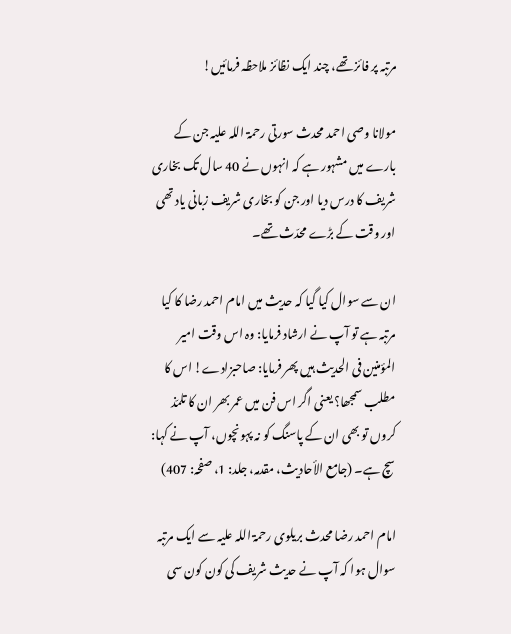مرتبہ پر فائز تھے، چند ایک نظائز ملاحظہ فرمائیں!

مولانا وصی احمد محدث سورتی رحمۃ اللہ علیہ جن کے بارے میں مشہور ہے کہ انہوں نے 40 سال تک بخاری شریف کا درس دیا اور جن کو بخاری شریف زبانی یاد تھی اور وقت کے بڑے محدّث تھے۔

ان سے سوال کیا گیا کہ حدیث میں امام احمد رضا کا کیا مرتبہ ہے تو آپ نے ارشاد فرمایا: وہ اس وقت امیر المؤمنین فی الحدیث ہیں پھر فرمایا: صاحبزادے! اس کا مطلب سمجھا؟ یعنی اگر اس فن میں عمر بھر ان کا تلمّذ کروں تو بھی ان کے پاسنگ کو نہ پہونچوں، آپ نے کہا: سچ ہے۔ (جامع الأحاديث، مقدمہ، جلد: 1، صفحہ: 407)

امام احمد رضا محدث بریلوی رحمۃ اللہ علیہ سے ایک مرتبہ سوال ہوا کہ آپ نے حدیث شریف کی کون کون سی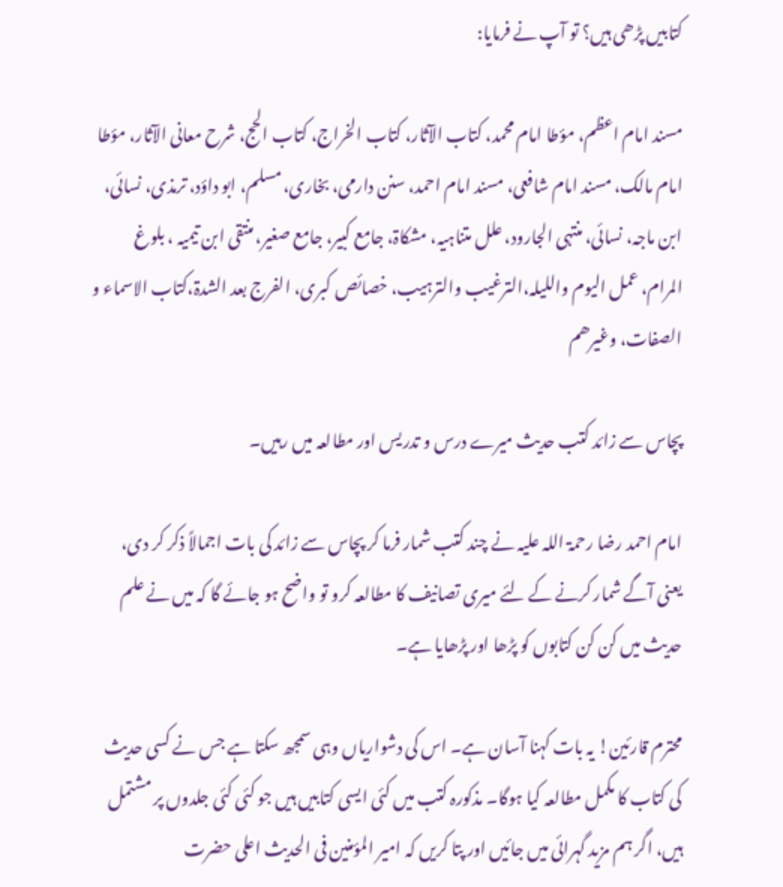کتابیں پڑھی ہیں؟ تو آپ نے فرمایا:

مسند امام اعظم، مؤطا امام محمد، کتاب الآثار، کتاب الخراج، کتاب الحج، شرح معانی الآثار، مؤطا امام مالک، مسند امام شافعی، مسند امام احمد، سنن دارمی، بخاری، مسلم، ابو داؤد، ترمذی، نسائی، ابن ماجہ، نسائی، منتہی الجارود، علل متناہیہ، مشکاۃ، جامع کبیر، جامع صغیر، منتقی ابن تیمیہ ، بلوغ المرام، عمل الیوم واللیلہ،الترغیب والترہیب، خصائص کبری، الفرج بعد الشدۃ،کتاب الاسماء و الصفات، وغیرھم

پچاس سے زائد کتب حدیث میرے درس و تدریس اور مطالعہ میں رہیں۔

امام احمد رضا رحمۃ اللہ علیہ نے چند کتب شمار فرما کر پچاس سے زائد کی بات اجمالاً ذکر کر دی، یعنی آگے شمار کرنے کے لئے میری تصانیف کا مطالعہ کرو تو واضح ہو جائے گا کہ میں نے علم حدیث میں کن کن کتابوں کو پڑھا اور پڑھایا ہے۔

محترم قارئین! یہ بات کہنا آسان ہے۔ اس کی دشواریاں وہی سمجھ سکتا ہے جس نے کسی حدیث کی کتاب کا مکمل مطالعہ کیا ہوگا۔ مذکورہ کتب میں کئی ایسی کتابیں ہیں جو کئی کئی جلدوں پر مشتمل ہیں، اگر ہم مزید گہرائی میں جائیں اور پتا کریں کہ امیر المؤمنین فی الحدیث اعلی حضرت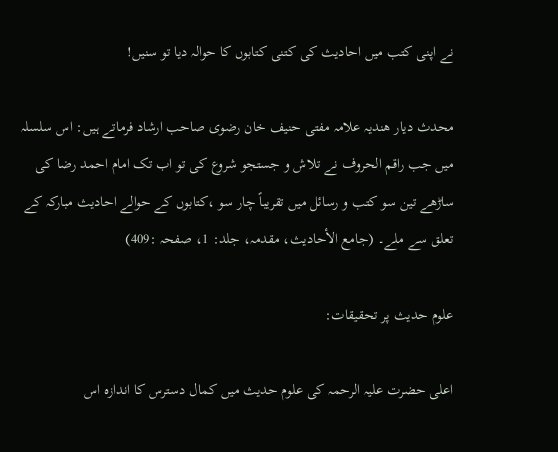نے اپنی کتب میں احادیث کی کتنی کتابوں کا حوالہ دیا تو سنیں!

محدث دیار ھندیہ علامہ مفتی حنیف خان رضوی صاحب ارشاد فرماتے ہیں: اس سلسلہ میں جب راقم الحروف نے تلاش و جستجو شروع کی تو اب تک امام احمد رضا کی ساڑھے تین سو کتب و رسائل میں تقریباً چار سو ،کتابوں کے حوالے احادیث مبارکہ کے تعلق سے ملے۔ (جامع الأحاديث، مقدمہ، جلد: 1، صفحہ :409)

علوم حدیث پر تحقیقات:

اعلی حضرت علیہ الرحمہ کی علوم حدیث میں کمال دسترس کا اندازہ اس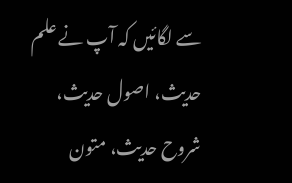سے لگائیں کہ آپ نے علم حدیث، اصول حدیث، شروح حدیث، متون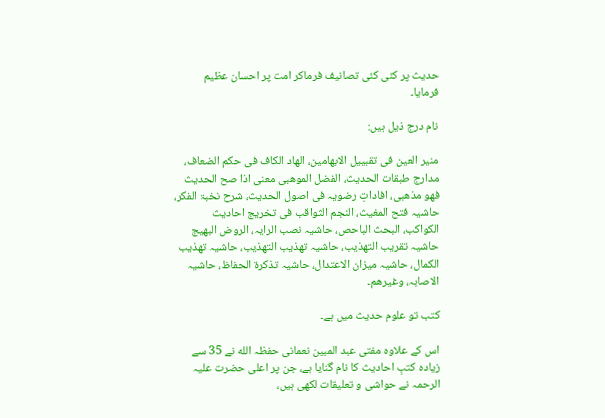حدیث پر کئی کئی تصانیف فرماکر امت پر احسان عظیم فرمایا۔

نام درج ذیل ہیں:

منیر العین فی تقبییل الابھامین، الھاد الکاف فی حکم الضعاف، مدارج طبقات الحدیث، الفضل الموھبی معنی اذا صح الحدیث فھو مذھبی، افاداتِ رضویہ فی اصول الحدیث، شرح نخبۃ الفکر، حاشیہ فتح المغيث، النجم الثواقب فی تخریج احادیث الکواکب، البحث الباحص، حاشیہ نصب الرایہ، الروض البھیج حاشیہ تقریب التھذیب، حاشیہ تھذیب التھذیب، حاشیہ تھذیب الکمال، حاشیہ میزان الاعتدال، حاشیہ تذكرة الحفاظ، حاشیہ الاصابہ، وغیرھم۔

کتب تو علوم حدیث میں ہے۔

اس کے علاوہ مفتی عبد المبین نعمانی حفظہ الله نے 35 سے زیادہ کتبِ احادیث کا نام گنایا ہے، جن پر اعلی حضرت علیہ الرحمہ نے حواشی و تعلیقات لکھی ہیں،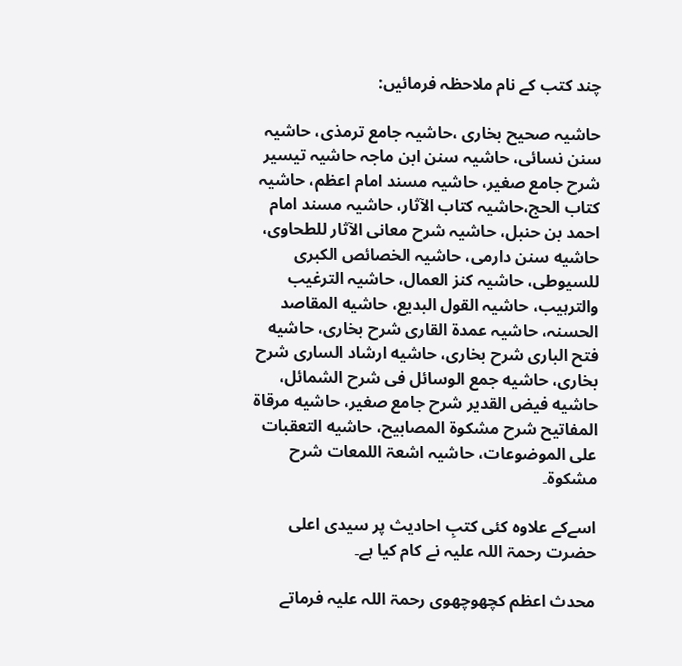چند کتب کے نام ملاحظہ فرمائیں:

حاشیہ صحیح بخاری ،حاشیہ جامع ترمذی، حاشیہ سنن نسائی، حاشیہ سنن ابن ماجہ حاشیہ تیسیر شرح جامع صغیر، حاشیہ مسند امام اعظم، حاشیہ کتاب الحج،حاشیہ کتاب الآثار، حاشیہ مسند امام احمد بن حنبل، حاشیہ شرح معانی الآثار للطحاوی، حاشیه سنن دارمی، حاشیہ الخصائص الکبری للسیوطی، حاشیہ کنز العمال، حاشیہ الترغیب والترہیب، حاشیہ القول البدیع، حاشیه المقاصد الحسنہ، حاشیہ عمدة القاری شرح بخاری، حاشیه فتح الباری شرح بخاری، حاشیه ارشاد الساری شرح بخاری، حاشیه جمع الوسائل فی شرح الشمائل، حاشیه فیض القدیر شرح جامع صغیر، حاشیه مرقاة المفاتیح شرح مشکوۃ المصابيح، حاشیه التعقبات على الموضوعات، حاشیہ اشعۃ اللمعات شرح مشکوة۔

اسےکے علاوہ کئی کتبِ احادیث پر سیدی اعلی حضرت رحمۃ اللہ علیہ نے کام کیا ہے۔

محدث اعظم کچھوچھوی رحمۃ اللہ علیہ فرماتے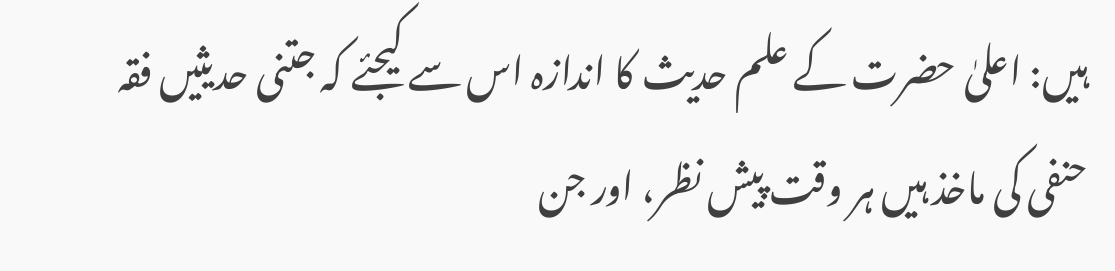ہیں: اعلیٰ حضرت کے علم حدیث کا اندازہ اس سے کیجئے کہ جتنی حدیثیں فقہ حنفی کی ماخذ ہیں ہر وقت پیش نظر، اور جن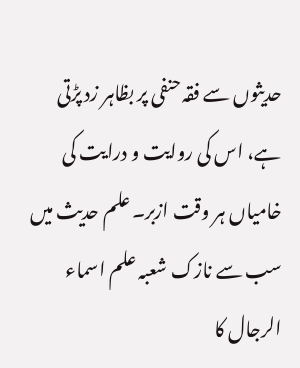حدیثوں سے فقہ حنفی پر بظاہر زد پڑتی ہے، اس کی روایت و درایت کی خامیاں ہر وقت ازبر۔ علم حدیث میں سب سے نازک شعبہ علم اسماء الرجال کا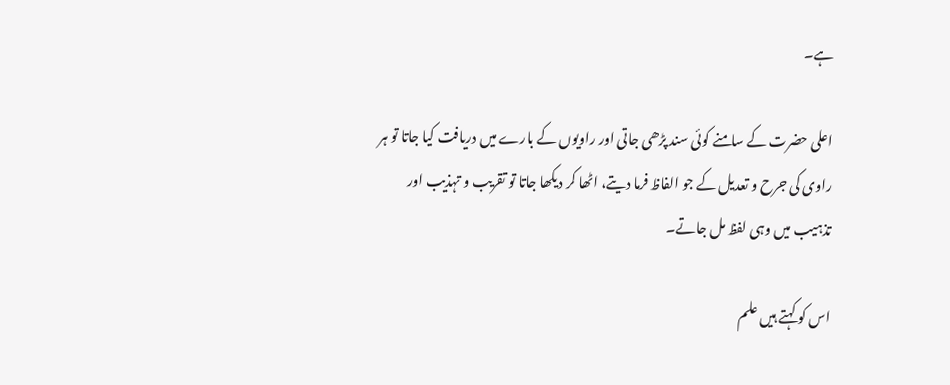ہے۔

اعلی حضرت کے سامنے کوئی سند پڑھی جاتی اور راویوں کے بارے میں دریافت کیا جاتا تو ہر راوی کی جرح و تعدیل کے جو الفاظ فرما دیتے، اٹھا کر دیکھا جاتا تو تقریب و تہذیب اور تذہیب میں وہی لفظ مل جاتے۔

اس کو کہتے ہیں علم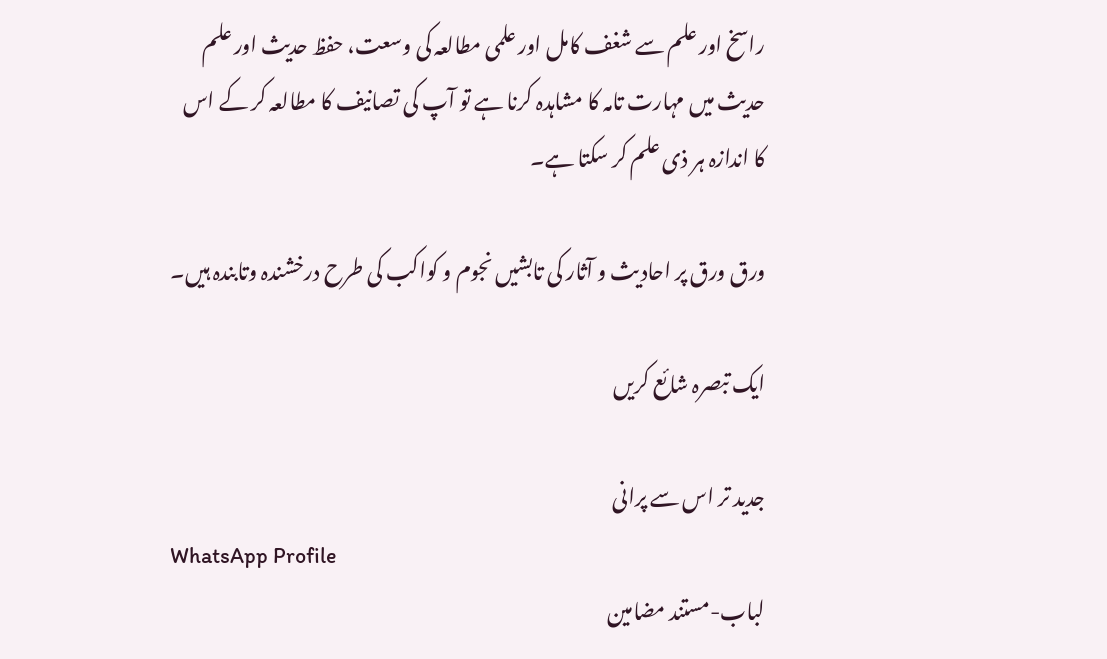راسخ اور علم سے شغف کامل اور علمی مطالعہ کی وسعت، حفظ حدیث اور علم حدیث میں مہارت تامہ کا مشاہدہ کرنا ہے تو آپ کی تصانیف کا مطالعہ کر کے اس کا اندازہ ہر ذی علم کر سکتا ہے۔

ورق ورق پر احادیث و آثار کی تابشیں نجوم و کواکب کی طرح درخشندہ وتابندہ ہیں۔

ایک تبصرہ شائع کریں

جدید تر اس سے پرانی
WhatsApp Profile
لباب-مستند مضامین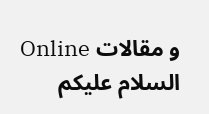و مقالات Online
السلام علیکم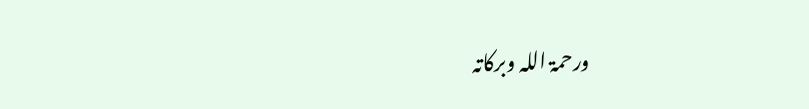ورحمۃ اللہ وبرکاتہ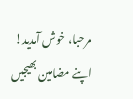مرحبا، خوش آمدید!
اپنے مضامین بھیجیں